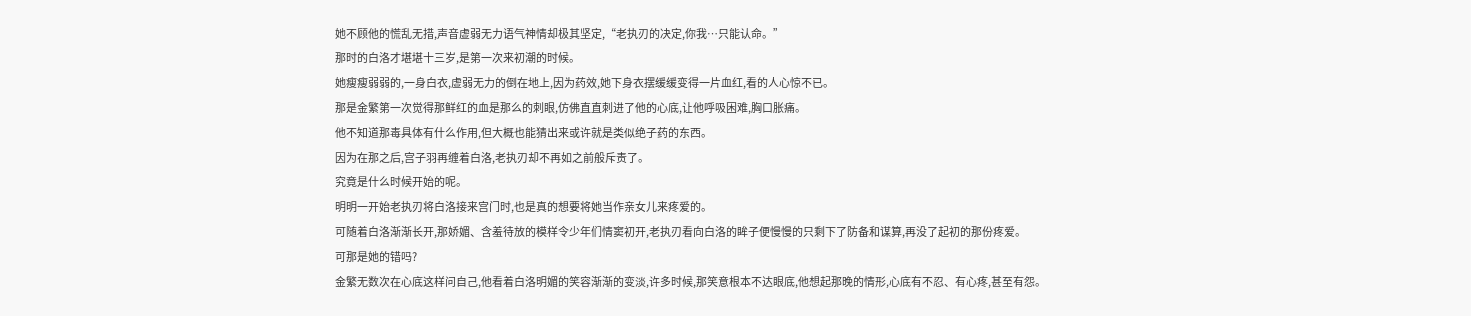她不顾他的慌乱无措,声音虚弱无力语气神情却极其坚定,“老执刃的决定,你我…只能认命。”
那时的白洛才堪堪十三岁,是第一次来初潮的时候。
她瘦瘦弱弱的,一身白衣,虚弱无力的倒在地上,因为药效,她下身衣摆缓缓变得一片血红,看的人心惊不已。
那是金繁第一次觉得那鲜红的血是那么的刺眼,仿佛直直刺进了他的心底,让他呼吸困难,胸口胀痛。
他不知道那毒具体有什么作用,但大概也能猜出来或许就是类似绝子药的东西。
因为在那之后,宫子羽再缠着白洛,老执刃却不再如之前般斥责了。
究竟是什么时候开始的呢。
明明一开始老执刃将白洛接来宫门时,也是真的想要将她当作亲女儿来疼爱的。
可随着白洛渐渐长开,那娇媚、含羞待放的模样令少年们情窦初开,老执刃看向白洛的眸子便慢慢的只剩下了防备和谋算,再没了起初的那份疼爱。
可那是她的错吗?
金繁无数次在心底这样问自己,他看着白洛明媚的笑容渐渐的变淡,许多时候,那笑意根本不达眼底,他想起那晚的情形,心底有不忍、有心疼,甚至有怨。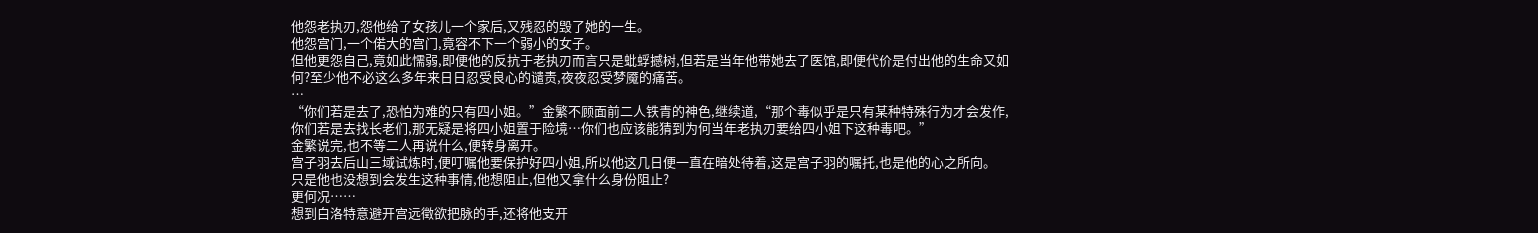他怨老执刃,怨他给了女孩儿一个家后,又残忍的毁了她的一生。
他怨宫门,一个偌大的宫门,竟容不下一个弱小的女子。
但他更怨自己,竟如此懦弱,即便他的反抗于老执刃而言只是蚍蜉撼树,但若是当年他带她去了医馆,即便代价是付出他的生命又如何?至少他不必这么多年来日日忍受良心的谴责,夜夜忍受梦魇的痛苦。
…
“你们若是去了,恐怕为难的只有四小姐。”金繁不顾面前二人铁青的神色,继续道,“那个毒似乎是只有某种特殊行为才会发作,你们若是去找长老们,那无疑是将四小姐置于险境…你们也应该能猜到为何当年老执刃要给四小姐下这种毒吧。”
金繁说完,也不等二人再说什么,便转身离开。
宫子羽去后山三域试炼时,便叮嘱他要保护好四小姐,所以他这几日便一直在暗处待着,这是宫子羽的嘱托,也是他的心之所向。
只是他也没想到会发生这种事情,他想阻止,但他又拿什么身份阻止?
更何况……
想到白洛特意避开宫远徵欲把脉的手,还将他支开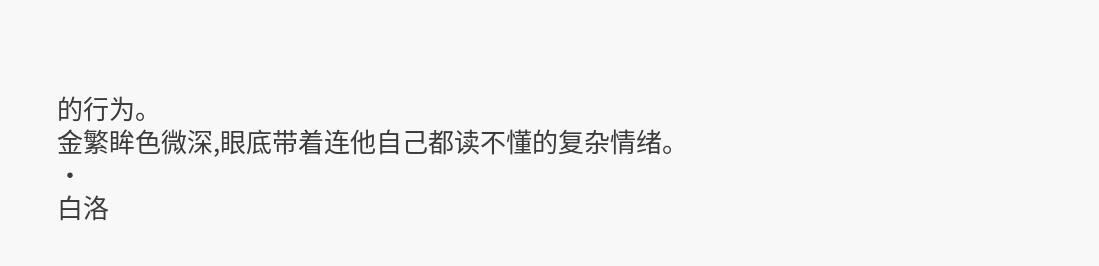的行为。
金繁眸色微深,眼底带着连他自己都读不懂的复杂情绪。
·
白洛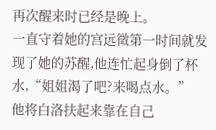再次醒来时已经是晚上。
一直守着她的宫远徵第一时间就发现了她的苏醒,他连忙起身倒了杯水,“姐姐渴了吧?来喝点水。”
他将白洛扶起来靠在自己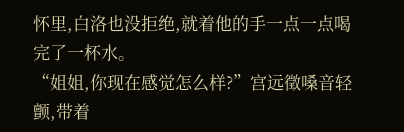怀里,白洛也没拒绝,就着他的手一点一点喝完了一杯水。
“姐姐,你现在感觉怎么样?”宫远徵嗓音轻颤,带着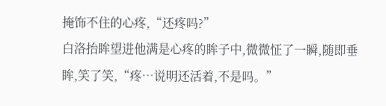掩饰不住的心疼,“还疼吗?”
白洛抬眸望进他满是心疼的眸子中,微微怔了一瞬,随即垂眸,笑了笑,“疼…说明还活着,不是吗。”